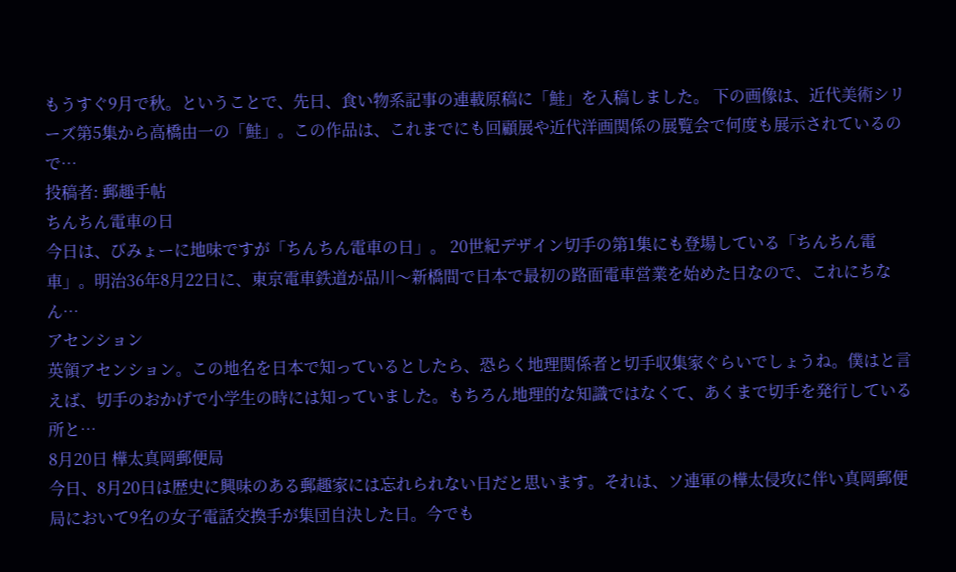もうすぐ9月で秋。ということで、先日、食い物系記事の連載原稿に「鮭」を入稿しました。 下の画像は、近代美術シリーズ第5集から高橋由一の「鮭」。この作品は、これまでにも回顧展や近代洋画関係の展覧会で何度も展示されているので…
投稿者: 郵趣手帖
ちんちん電車の日
今日は、びみょーに地味ですが「ちんちん電車の日」。 20世紀デザイン切手の第1集にも登場している「ちんちん電車」。明治36年8月22日に、東京電車鉄道が品川〜新橋間で日本で最初の路面電車営業を始めた日なので、これにちなん…
アセンション
英領アセンション。この地名を日本で知っているとしたら、恐らく地理関係者と切手収集家ぐらいでしょうね。僕はと言えば、切手のおかげで小学生の時には知っていました。もちろん地理的な知識ではなくて、あくまで切手を発行している所と…
8月20日 樺太真岡郵便局
今日、8月20日は歴史に興味のある郵趣家には忘れられない日だと思います。それは、ソ連軍の樺太侵攻に伴い真岡郵便局において9名の女子電話交換手が集団自決した日。今でも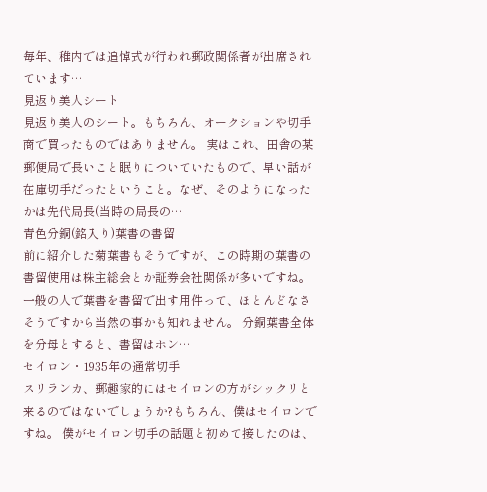毎年、稚内では追悼式が行われ郵政関係者が出席されています…
見返り美人シート
見返り美人のシート。もちろん、オークションや切手商で買ったものではありません。 実はこれ、田舎の某郵便局で長いこと眠りについていたもので、早い話が在庫切手だったということ。なぜ、そのようになったかは先代局長(当時の局長の…
青色分銅(銘入り)葉書の書留
前に紹介した菊葉書もそうですが、この時期の葉書の書留使用は株主総会とか証券会社関係が多いですね。一般の人で葉書を書留で出す用件って、ほとんどなさそうですから当然の事かも知れません。 分銅葉書全体を分母とすると、書留はホン…
セイロン・1935年の通常切手
スリランカ、郵趣家的にはセイロンの方がシックリと来るのではないでしょうか?もちろん、僕はセイロンですね。 僕がセイロン切手の話題と初めて接したのは、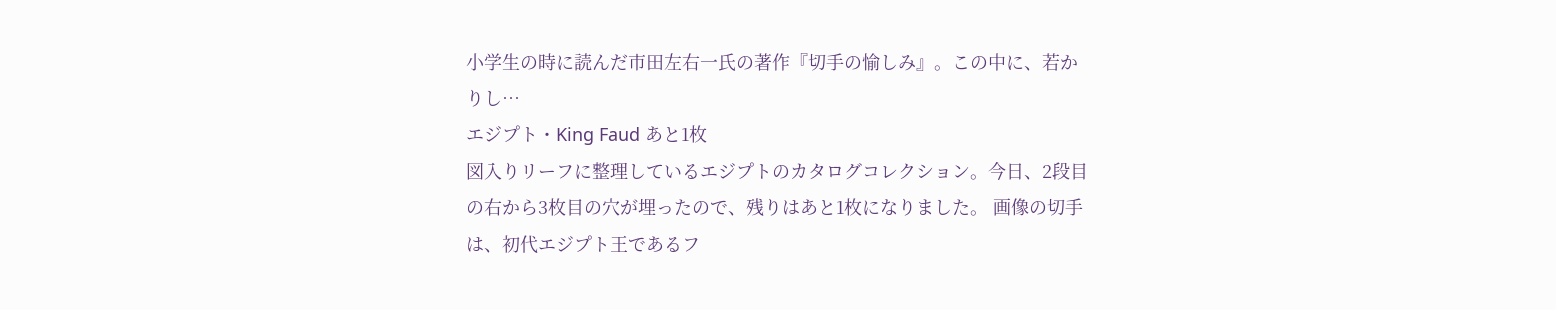小学生の時に読んだ市田左右一氏の著作『切手の愉しみ』。この中に、若かりし…
エジプト・King Faud あと1枚
図入りリーフに整理しているエジプトのカタログコレクション。今日、2段目の右から3枚目の穴が埋ったので、残りはあと1枚になりました。 画像の切手は、初代エジプト王であるフ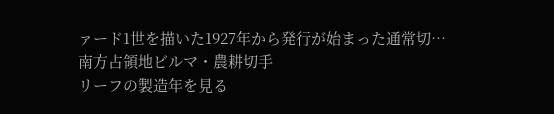ァード1世を描いた1927年から発行が始まった通常切…
南方占領地ビルマ・農耕切手
リーフの製造年を見る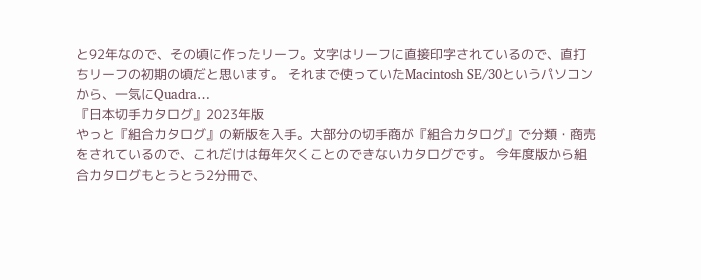と92年なので、その頃に作ったリーフ。文字はリーフに直接印字されているので、直打ちリーフの初期の頃だと思います。 それまで使っていたMacintosh SE/30というパソコンから、一気にQuadra…
『日本切手カタログ』2023年版
やっと『組合カタログ』の新版を入手。大部分の切手商が『組合カタログ』で分類・商売をされているので、これだけは毎年欠くことのできないカタログです。 今年度版から組合カタログもとうとう2分冊で、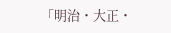「明治・大正・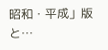昭和・平成」版と…